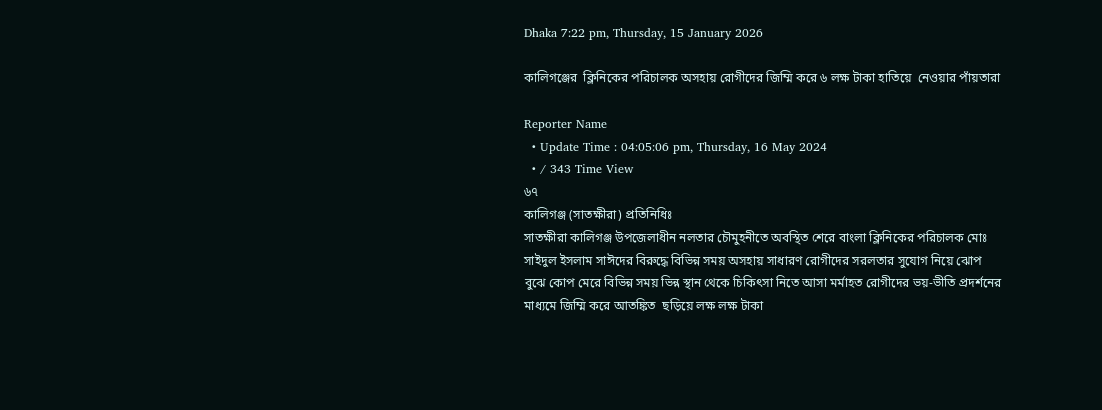Dhaka 7:22 pm, Thursday, 15 January 2026

কালিগঞ্জের  ক্লিনিকের পরিচালক অসহায় রোগীদের জিম্মি করে ৬ লক্ষ টাকা হাতিয়ে  নেওয়ার পাঁয়তারা

Reporter Name
  • Update Time : 04:05:06 pm, Thursday, 16 May 2024
  • / 343 Time View
৬৭
কালিগঞ্জ (সাতক্ষীরা) প্রতিনিধিঃ
সাতক্ষীরা কালিগঞ্জ উপজেলাধীন নলতার চৌমুহনীতে অবস্থিত শেরে বাংলা ক্লিনিকের পরিচালক মোঃ সাইদুল ইসলাম সাঈদের বিরুদ্ধে বিভিন্ন সময় অসহায় সাধারণ রোগীদের সরলতার সুযোগ নিয়ে ঝোপ বুঝে কোপ মেরে বিভিন্ন সময় ভিন্ন স্থান থেকে চিকিৎসা নিতে আসা মর্মাহত রোগীদের ভয়-ভীতি প্রদর্শনের মাধ্যমে জিম্মি করে আতঙ্কিত  ছড়িয়ে লক্ষ লক্ষ টাকা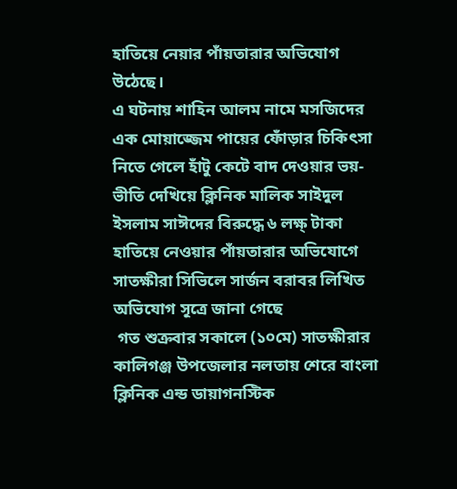হাতিয়ে নেয়ার পাঁয়তারার অভিযোগ উঠেছে।
এ ঘটনায় শাহিন আলম নামে মসজিদের এক মোয়াজ্জেম পায়ের ফোঁড়ার চিকিৎসা নিতে গেলে হাঁটু কেটে বাদ দেওয়ার ভয়-ভীতি দেখিয়ে ক্লিনিক মালিক সাইদুল ইসলাম সাঈদের বিরুদ্ধে ৬ লক্ষ্ টাকা হাতিয়ে নেওয়ার পাঁয়তারার অভিযোগে
সাতক্ষীরা সিভিলে সার্জন বরাবর লিখিত অভিযোগ সূত্রে জানা গেছে
 গত শুক্রবার সকালে (১০মে) সাতক্ষীরার কালিগঞ্জ উপজেলার নলতায় শেরে বাংলা ক্লিনিক এন্ড ডায়াগনস্টিক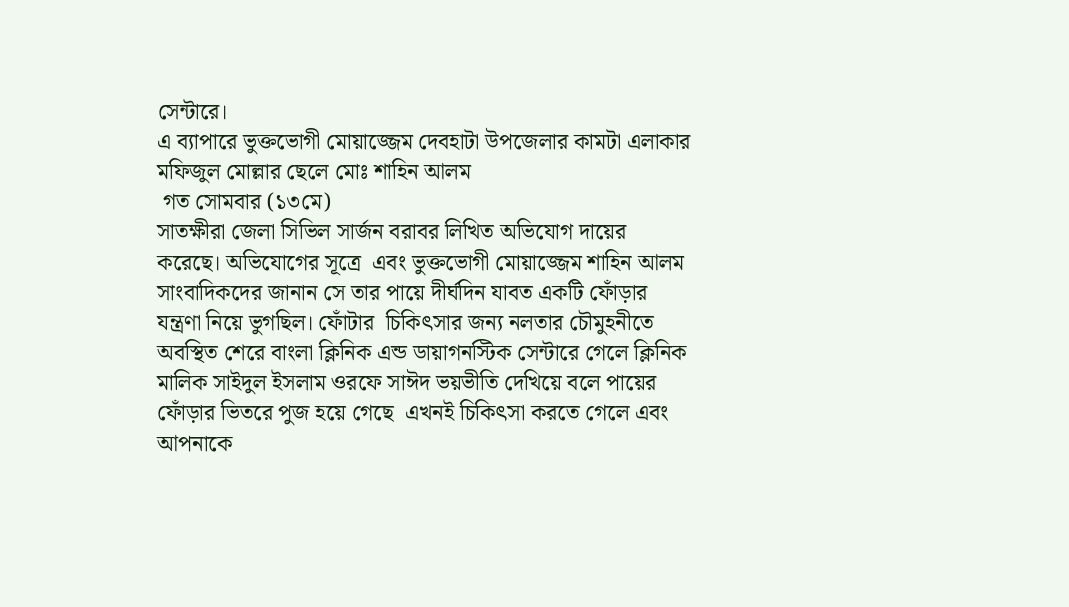সেন্টারে।
এ ব্যাপারে ভুক্তভোগী মোয়াজ্জেম দেবহাটা উপজেলার কামটা এলাকার মফিজুল মোল্লার ছেলে মোঃ শাহিন আলম
 গত সোমবার (১৩মে)
সাতক্ষীরা জেলা সিভিল সার্জন বরাবর লিখিত অভিযোগ দায়ের করেছে। অভিযোগের সূত্রে  এবং ভুক্তভোগী মোয়াজ্জেম শাহিন আলম সাংবাদিকদের জানান সে তার পায়ে দীর্ঘদিন যাবত একটি ফোঁড়ার যন্ত্রণা নিয়ে ভুগছিল। ফোঁটার  চিকিৎসার জন্য নলতার চৌমুহনীতে অবস্থিত শেরে বাংলা ক্লিনিক এন্ড ডায়াগনস্টিক সেন্টারে গেলে ক্লিনিক মালিক সাইদুল ইসলাম ওরফে সাঈদ ভয়ভীতি দেখিয়ে বলে পায়ের ফোঁড়ার ভিতরে পুজ হয়ে গেছে  এখনই চিকিৎসা করতে গেলে এবং আপনাকে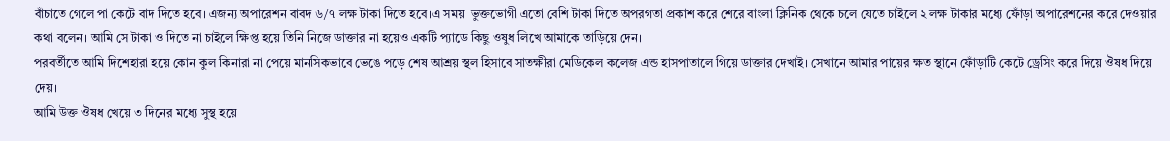বাঁচাতে গেলে পা কেটে বাদ দিতে হবে। এজন্য অপারেশন বাবদ ৬/৭ লক্ষ টাকা দিতে হবে।এ সময়  ভুক্তভোগী এতো বেশি টাকা দিতে অপরগতা প্রকাশ করে শেরে বাংলা ক্লিনিক থেকে চলে যেতে চাইলে ২ লক্ষ টাকার মধ্যে ফোঁড়া অপারেশনের করে দেওয়ার কথা বলেন। আমি সে টাকা ও দিতে না চাইলে ক্ষিপ্ত হয়ে তিনি নিজে ডাক্তার না হয়েও একটি প্যাডে কিছু ওষুধ লিখে আমাকে তাড়িয়ে দেন।
পরবর্তীতে আমি দিশেহারা হয়ে কোন কুল কিনারা না পেয়ে মানসিকভাবে ভেঙে পড়ে শেষ আশ্রয় স্থল হিসাবে সাতক্ষীরা মেডিকেল কলেজ এন্ড হাসপাতালে গিয়ে ডাক্তার দেখাই। সেখানে আমার পায়ের ক্ষত স্থানে ফোঁড়াটি কেটে ড্রেসিং করে দিয়ে ঔষধ দিয়ে দেয়।
আমি উক্ত ঔষধ খেয়ে ৩ দিনের মধ্যে সুস্থ হয়ে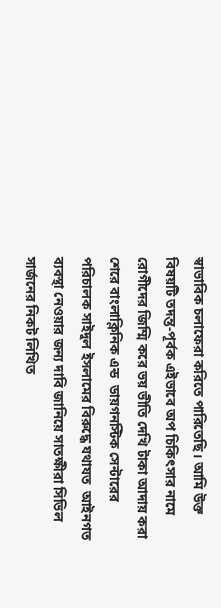স্বাভাবিক চলাফেরা করিতে পারিতেছি। আমি উক্ত বিষয়টি তদন্ত-পূর্বক এইভাবে অপ চিকিৎসার নামে রোগীদের জিম্মি করে ভয় ভীতি দেখি টাকা আদায় করা শেরে বাংলাক্লিনিক এন্ড  ডায়গনস্টিক সেন্টারের পরিচালক সাইদুল ইসলামের বিরুদ্ধে যথাযত  আইনগত ব্যবস্থা নেওয়ার জন্য দাবি জানিয়ে সাতক্ষীরা সিভিল সার্জনের নিকট লিখিত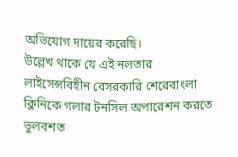অভিযোগ দায়ের করেছি।
উল্লেখ থাকে যে এই নলতার লাইসেন্সবিহীন বেসরকারি শেরেবাংলা ক্লিনিকে গলার টনসিল অপারেশন করতে ভুলবশত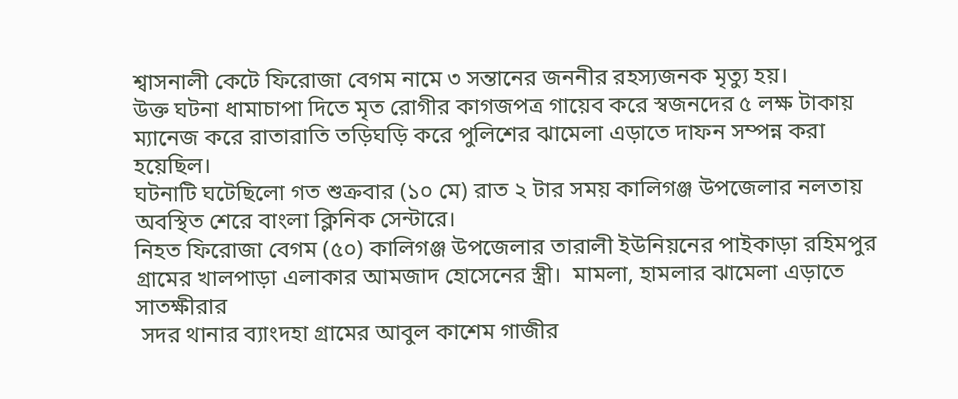শ্বাসনালী কেটে ফিরোজা বেগম নামে ৩ সন্তানের জননীর রহস্যজনক মৃত্যু হয়।
উক্ত ঘটনা ধামাচাপা দিতে মৃত রোগীর কাগজপত্র গায়েব করে স্বজনদের ৫ লক্ষ টাকায় ম্যানেজ করে রাতারাতি তড়িঘড়ি করে পুলিশের ঝামেলা এড়াতে দাফন সম্পন্ন করা হয়েছিল।
ঘটনাটি ঘটেছিলো গত শুক্রবার (১০ মে) রাত ২ টার সময় কালিগঞ্জ উপজেলার নলতায় অবস্থিত শেরে বাংলা ক্লিনিক সেন্টারে।
নিহত ফিরোজা বেগম (৫০) কালিগঞ্জ উপজেলার তারালী ইউনিয়নের পাইকাড়া রহিমপুর গ্রামের খালপাড়া এলাকার আমজাদ হোসেনের স্ত্রী।  মামলা, হামলার ঝামেলা এড়াতে সাতক্ষীরার
 সদর থানার ব্যাংদহা গ্রামের আবুল কাশেম গাজীর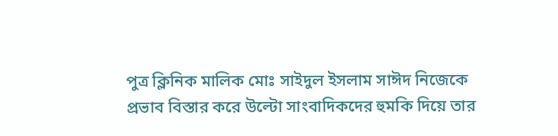পুত্র ক্লিনিক মালিক মোঃ সাইদুল ইসলাম সাঈদ নিজেকে প্রভাব বিস্তার করে উল্টো সাংবাদিকদের হুমকি দিয়ে তার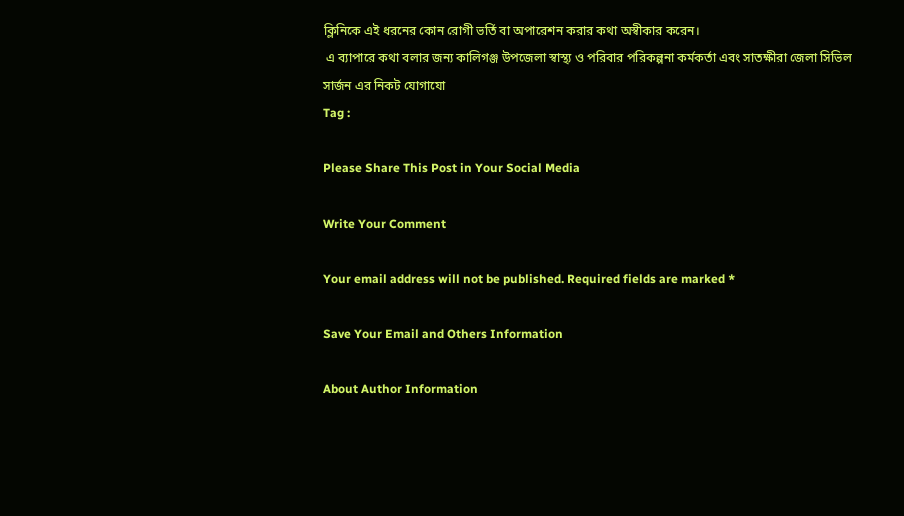ক্লিনিকে এই ধরনের কোন রোগী ভর্তি বা অপারেশন করার কথা অস্বীকার করেন।
 এ ব্যাপারে কথা বলার জন্য কালিগঞ্জ উপজেলা স্বাস্থ্য ও পরিবার পরিকল্পনা কর্মকর্তা এবং সাতক্ষীরা জেলা সিভিল সার্জন এর নিকট যোগাযো
Tag :

Please Share This Post in Your Social Media

Write Your Comment

Your email address will not be published. Required fields are marked *

Save Your Email and Others Information

About Author Information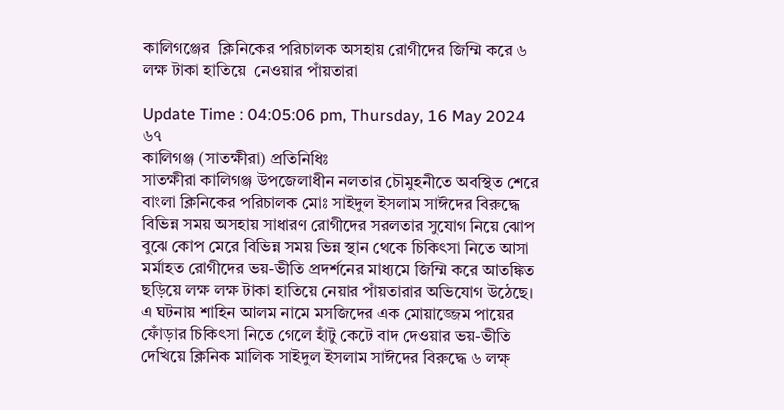কালিগঞ্জের  ক্লিনিকের পরিচালক অসহায় রোগীদের জিম্মি করে ৬ লক্ষ টাকা হাতিয়ে  নেওয়ার পাঁয়তারা

Update Time : 04:05:06 pm, Thursday, 16 May 2024
৬৭
কালিগঞ্জ (সাতক্ষীরা) প্রতিনিধিঃ
সাতক্ষীরা কালিগঞ্জ উপজেলাধীন নলতার চৌমুহনীতে অবস্থিত শেরে বাংলা ক্লিনিকের পরিচালক মোঃ সাইদুল ইসলাম সাঈদের বিরুদ্ধে বিভিন্ন সময় অসহায় সাধারণ রোগীদের সরলতার সুযোগ নিয়ে ঝোপ বুঝে কোপ মেরে বিভিন্ন সময় ভিন্ন স্থান থেকে চিকিৎসা নিতে আসা মর্মাহত রোগীদের ভয়-ভীতি প্রদর্শনের মাধ্যমে জিম্মি করে আতঙ্কিত  ছড়িয়ে লক্ষ লক্ষ টাকা হাতিয়ে নেয়ার পাঁয়তারার অভিযোগ উঠেছে।
এ ঘটনায় শাহিন আলম নামে মসজিদের এক মোয়াজ্জেম পায়ের ফোঁড়ার চিকিৎসা নিতে গেলে হাঁটু কেটে বাদ দেওয়ার ভয়-ভীতি দেখিয়ে ক্লিনিক মালিক সাইদুল ইসলাম সাঈদের বিরুদ্ধে ৬ লক্ষ্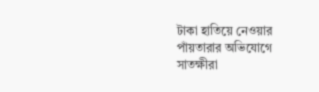টাকা হাতিয়ে নেওয়ার পাঁয়তারার অভিযোগে
সাতক্ষীরা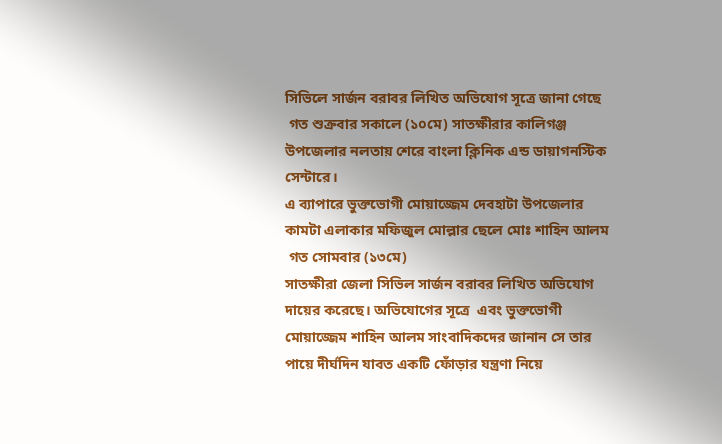সিভিলে সার্জন বরাবর লিখিত অভিযোগ সূত্রে জানা গেছে
 গত শুক্রবার সকালে (১০মে) সাতক্ষীরার কালিগঞ্জ উপজেলার নলতায় শেরে বাংলা ক্লিনিক এন্ড ডায়াগনস্টিক সেন্টারে।
এ ব্যাপারে ভুক্তভোগী মোয়াজ্জেম দেবহাটা উপজেলার কামটা এলাকার মফিজুল মোল্লার ছেলে মোঃ শাহিন আলম
 গত সোমবার (১৩মে)
সাতক্ষীরা জেলা সিভিল সার্জন বরাবর লিখিত অভিযোগ দায়ের করেছে। অভিযোগের সূত্রে  এবং ভুক্তভোগী মোয়াজ্জেম শাহিন আলম সাংবাদিকদের জানান সে তার পায়ে দীর্ঘদিন যাবত একটি ফোঁড়ার যন্ত্রণা নিয়ে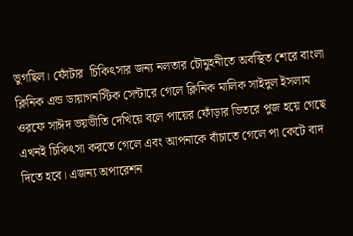ভুগছিল। ফোঁটার  চিকিৎসার জন্য নলতার চৌমুহনীতে অবস্থিত শেরে বাংলা ক্লিনিক এন্ড ডায়াগনস্টিক সেন্টারে গেলে ক্লিনিক মালিক সাইদুল ইসলাম ওরফে সাঈদ ভয়ভীতি দেখিয়ে বলে পায়ের ফোঁড়ার ভিতরে পুজ হয়ে গেছে  এখনই চিকিৎসা করতে গেলে এবং আপনাকে বাঁচাতে গেলে পা কেটে বাদ দিতে হবে। এজন্য অপারেশন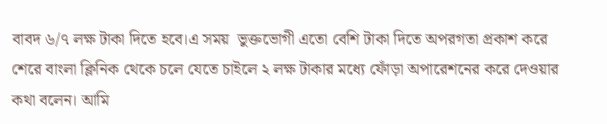বাবদ ৬/৭ লক্ষ টাকা দিতে হবে।এ সময়  ভুক্তভোগী এতো বেশি টাকা দিতে অপরগতা প্রকাশ করে শেরে বাংলা ক্লিনিক থেকে চলে যেতে চাইলে ২ লক্ষ টাকার মধ্যে ফোঁড়া অপারেশনের করে দেওয়ার কথা বলেন। আমি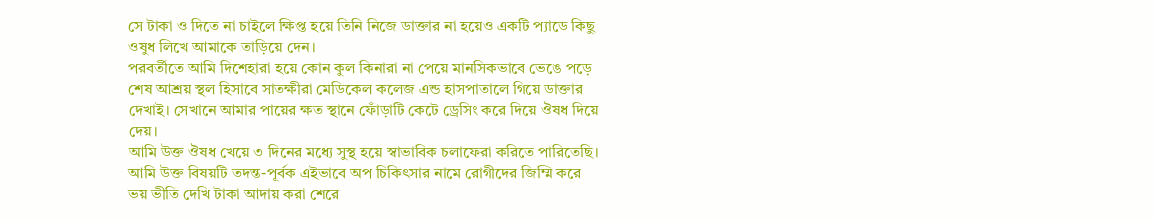সে টাকা ও দিতে না চাইলে ক্ষিপ্ত হয়ে তিনি নিজে ডাক্তার না হয়েও একটি প্যাডে কিছু ওষুধ লিখে আমাকে তাড়িয়ে দেন।
পরবর্তীতে আমি দিশেহারা হয়ে কোন কুল কিনারা না পেয়ে মানসিকভাবে ভেঙে পড়ে শেষ আশ্রয় স্থল হিসাবে সাতক্ষীরা মেডিকেল কলেজ এন্ড হাসপাতালে গিয়ে ডাক্তার দেখাই। সেখানে আমার পায়ের ক্ষত স্থানে ফোঁড়াটি কেটে ড্রেসিং করে দিয়ে ঔষধ দিয়ে দেয়।
আমি উক্ত ঔষধ খেয়ে ৩ দিনের মধ্যে সুস্থ হয়ে স্বাভাবিক চলাফেরা করিতে পারিতেছি। আমি উক্ত বিষয়টি তদন্ত-পূর্বক এইভাবে অপ চিকিৎসার নামে রোগীদের জিম্মি করে ভয় ভীতি দেখি টাকা আদায় করা শেরে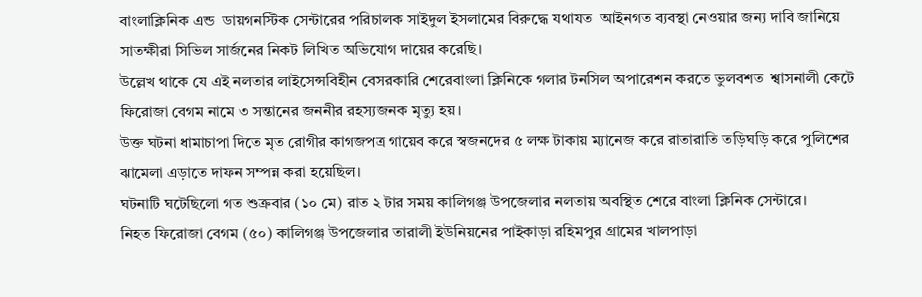বাংলাক্লিনিক এন্ড  ডায়গনস্টিক সেন্টারের পরিচালক সাইদুল ইসলামের বিরুদ্ধে যথাযত  আইনগত ব্যবস্থা নেওয়ার জন্য দাবি জানিয়ে সাতক্ষীরা সিভিল সার্জনের নিকট লিখিত অভিযোগ দায়ের করেছি।
উল্লেখ থাকে যে এই নলতার লাইসেন্সবিহীন বেসরকারি শেরেবাংলা ক্লিনিকে গলার টনসিল অপারেশন করতে ভুলবশত  শ্বাসনালী কেটে ফিরোজা বেগম নামে ৩ সন্তানের জননীর রহস্যজনক মৃত্যু হয়।
উক্ত ঘটনা ধামাচাপা দিতে মৃত রোগীর কাগজপত্র গায়েব করে স্বজনদের ৫ লক্ষ টাকায় ম্যানেজ করে রাতারাতি তড়িঘড়ি করে পুলিশের ঝামেলা এড়াতে দাফন সম্পন্ন করা হয়েছিল।
ঘটনাটি ঘটেছিলো গত শুক্রবার (১০ মে) রাত ২ টার সময় কালিগঞ্জ উপজেলার নলতায় অবস্থিত শেরে বাংলা ক্লিনিক সেন্টারে।
নিহত ফিরোজা বেগম (৫০) কালিগঞ্জ উপজেলার তারালী ইউনিয়নের পাইকাড়া রহিমপুর গ্রামের খালপাড়া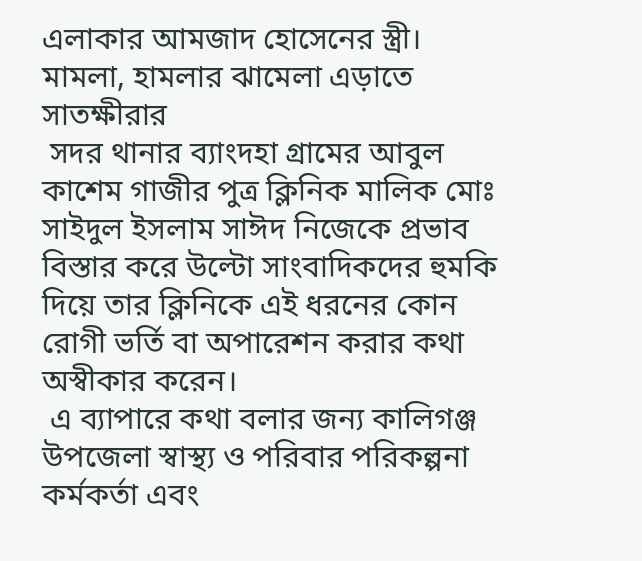এলাকার আমজাদ হোসেনের স্ত্রী।  মামলা, হামলার ঝামেলা এড়াতে সাতক্ষীরার
 সদর থানার ব্যাংদহা গ্রামের আবুল কাশেম গাজীর পুত্র ক্লিনিক মালিক মোঃ সাইদুল ইসলাম সাঈদ নিজেকে প্রভাব বিস্তার করে উল্টো সাংবাদিকদের হুমকি দিয়ে তার ক্লিনিকে এই ধরনের কোন রোগী ভর্তি বা অপারেশন করার কথা অস্বীকার করেন।
 এ ব্যাপারে কথা বলার জন্য কালিগঞ্জ উপজেলা স্বাস্থ্য ও পরিবার পরিকল্পনা কর্মকর্তা এবং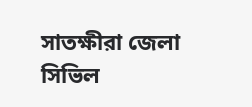সাতক্ষীরা জেলা সিভিল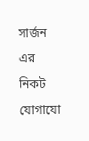সার্জন এর নিকট যোগাযো